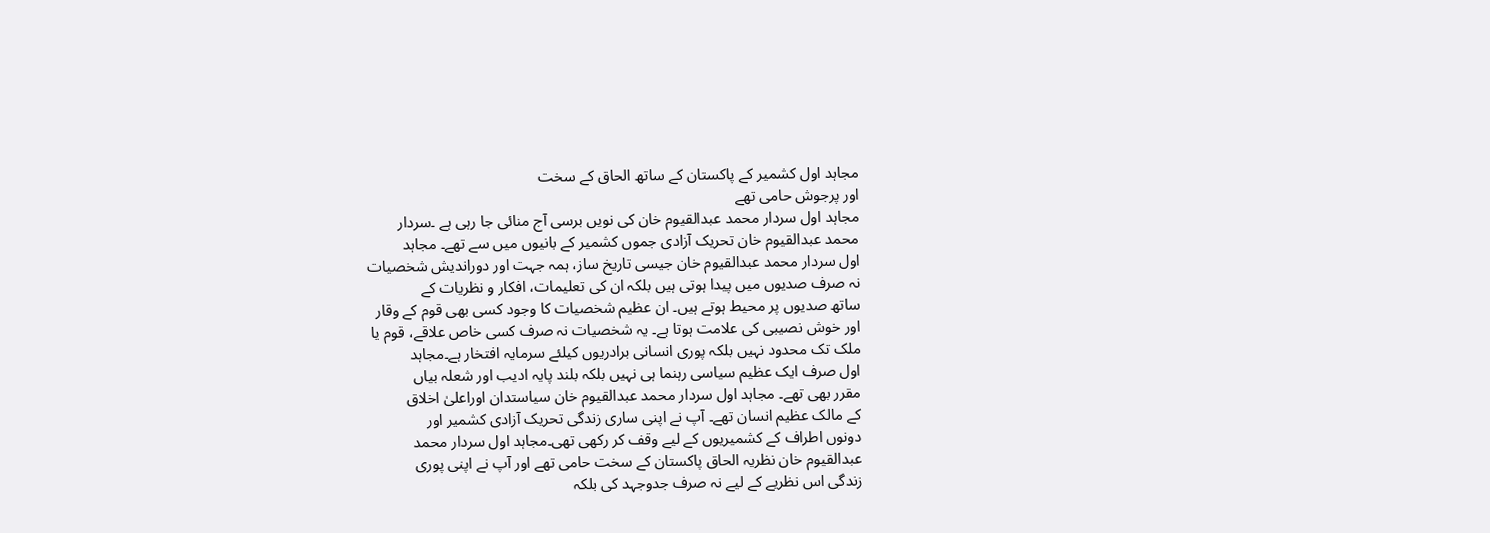مجاہد اول کشمیر کے پاکستان کے ساتھ الحاق کے سخت
اور پرجوش حامی تھے
مجاہد اول سردار محمد عبدالقیوم خان کی نویں برسی آج منائی جا رہی ہے ۔سردار
محمد عبدالقیوم خان تحریک آزادی جموں کشمیر کے بانیوں میں سے تھے۔ مجاہد
اول سردار محمد عبدالقیوم خان جیسی تاریخ ساز، ہمہ جہت اور دوراندیش شخصیات
نہ صرف صدیوں میں پیدا ہوتی ہیں بلکہ ان کی تعلیمات، افکار و نظریات کے
ساتھ صدیوں پر محیط ہوتے ہیں۔ ان عظیم شخصیات کا وجود کسی بھی قوم کے وقار
اور خوش نصیبی کی علامت ہوتا ہے۔ یہ شخصیات نہ صرف کسی خاص علاقے، قوم یا
ملک تک محدود نہیں بلکہ پوری انسانی برادریوں کیلئے سرمایہ افتخار ہے۔مجاہد
اول صرف ایک عظیم سیاسی رہنما ہی نہیں بلکہ بلند پایہ ادیب اور شعلہ بیاں
مقرر بھی تھے۔ مجاہد اول سردار محمد عبدالقیوم خان سیاستدان اوراعلیٰ اخلاق
کے مالک عظیم انسان تھے۔ آپ نے اپنی ساری زندگی تحریک آزادی کشمیر اور
دونوں اطراف کے کشمیریوں کے لیے وقف کر رکھی تھی۔مجاہد اول سردار محمد
عبدالقیوم خان نظریہ الحاق پاکستان کے سخت حامی تھے اور آپ نے اپنی پوری
زندگی اس نظریے کے لیے نہ صرف جدوجہد کی بلکہ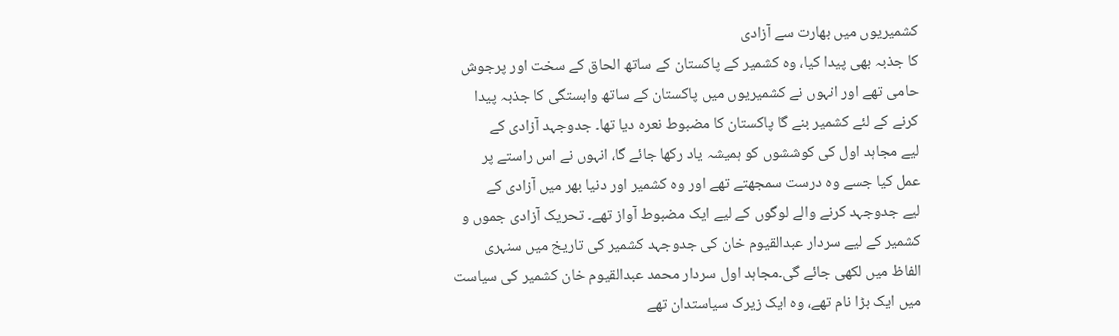کشمیریوں میں بھارت سے آزادی
کا جذبہ بھی پیدا کیا، وہ کشمیر کے پاکستان کے ساتھ الحاق کے سخت اور پرجوش
حامی تھے اور انہوں نے کشمیریوں میں پاکستان کے ساتھ وابستگی کا جذبہ پیدا
کرنے کے لئے کشمیر بنے گا پاکستان کا مضبوط نعرہ دیا تھا۔ جدوجہد آزادی کے
لیے مجاہد اول کی کوششوں کو ہمیشہ یاد رکھا جائے گا، انہوں نے اس راستے پر
عمل کیا جسے وہ درست سمجھتے تھے اور وہ کشمیر اور دنیا بھر میں آزادی کے
لیے جدوجہد کرنے والے لوگوں کے لیے ایک مضبوط آواز تھے۔ تحریک آزادی جموں و
کشمیر کے لیے سردار عبدالقیوم خان کی جدوجہد کشمیر کی تاریخ میں سنہری
الفاظ میں لکھی جائے گی۔مجاہد اول سردار محمد عبدالقیوم خان کشمیر کی سیاست
میں ایک بڑا نام تھے، وہ ایک زیرک سیاستدان تھے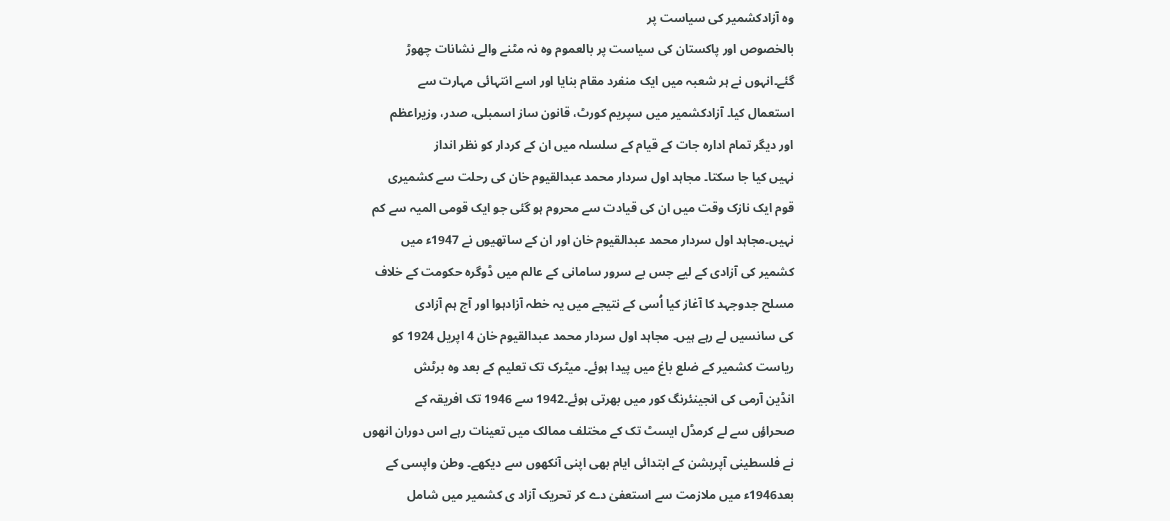وہ آزادکشمیر کی سیاست پر
بالخصوص اور پاکستان کی سیاست پر بالعموم وہ نہ مٹنے والے نشانات چھوڑ
گئے۔انہوں نے ہر شعبہ میں ایک منفرد مقام بنایا اور اسے انتہائی مہارت سے
استعمال کیا۔ آزادکشمیر میں سپریم کورٹ، قانون ساز اسمبلی، صدر، وزیراعظم
اور دیگر تمام ادارہ جات کے قیام کے سلسلہ میں ان کے کردار کو نظر انداز
نہیں کیا جا سکتا۔ مجاہد اول سردار محمد عبدالقیوم خان کی رحلت سے کشمیری
قوم ایک نازک وقت میں ان کی قیادت سے محروم ہو گئی جو ایک قومی المیہ سے کم
نہیں۔مجاہد اول سردار محمد عبدالقیوم خان اور ان کے ساتھیوں نے 1947ء میں
کشمیر کی آزادی کے لیے جس بے سرور سامانی کے عالم میں ڈوگرہ حکومت کے خلاف
مسلح جدوجہد کا آغاز کیا اُسی کے نتیجے میں یہ خطہ آزادہوا اور آج ہم آزادی
کی سانسیں لے رہے ہیں۔ مجاہد اول سردار محمد عبدالقیوم خان 4 اپریل 1924 کو
ریاست کشمیر کے ضلع باغ میں پیدا ہوئے۔ میٹرک تک تعلیم کے بعد وہ برٹش
انڈین آرمی کی انجینئرنگ کور میں بھرتی ہوئے۔1942 سے 1946 تک افریقہ کے
صحراؤں سے لے کرمڈل ایسٹ تک کے مختلف ممالک میں تعینات رہے اس دوران انھوں
نے فلسطینی آپریشن کے ابتدائی ایام بھی اپنی آنکھوں سے دیکھے۔ وطن واپسی کے
بعد1946ء میں ملازمت سے استعفیٰ دے کر تحریک آزاد ی کشمیر میں شامل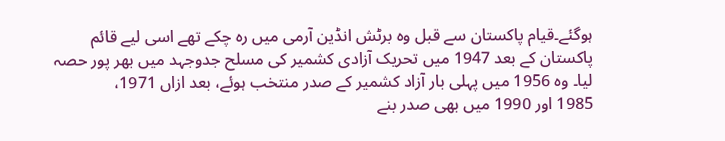ہوگئے۔قیام پاکستان سے قبل وہ برٹش انڈین آرمی میں رہ چکے تھے اسی لیے قائم
پاکستان کے بعد 1947 میں تحریک آزادی کشمیر کی مسلح جدوجہد میں بھر پور حصہ
لیا۔ وہ 1956 میں پہلی بار آزاد کشمیر کے صدر منتخب ہوئے، بعد ازاں 1971،
1985 اور 1990 میں بھی صدر بنے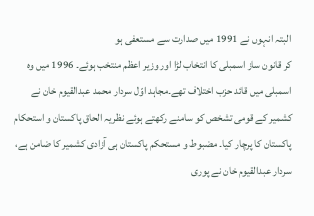البتہ انہوں نے 1991 میں صدارت سے مستعفی ہو
کر قانون ساز اسمبلی کا انتخاب لڑا اور وزیر اعظم منتخب ہوئے۔ 1996 میں وہ
اسمبلی میں قائد حزب اختلاف تھے۔مجاہد اوّل سردار محمد عبدالقیوم خان نے
کشمیر کے قومی تشخص کو سامنے رکھتے ہوئے نظریہ الحاق پاکستان و استحکام
پاکستان کا پرچار کیا۔ مضبوط و مستحکم پاکستان ہی آزادی کشمیر کا ضامن ہے،
سردار عبدالقیوم خان نے پوری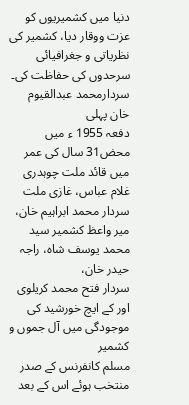دنیا میں کشمیریوں کو عزت ووقار دیا، کشمیر کی
نظریاتی و جغرافیائی سرحدوں کی حفاظت کی۔ سردارمحمد عبدالقیوم خان پہلی
دفعہ 1955 ء میں محض31 سال کی عمر میں قائد ملت چوہدری غلام عباس، غازی ملت
سردار محمد ابراہیم خان، میر واعظ کشمیر سید محمد یوسف شاہ، راجہ حیدر خان،
سردار فتح محمد کریلوی اور کے ایچ خورشید کی موجودگی میں آل جموں و کشمیر
مسلم کانفرنس کے صدر منتخب ہوئے اس کے بعد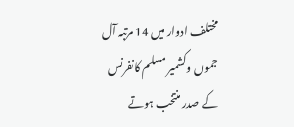مختلف ادوار میں 14 مرتبہ آل
جموں وکشمیر مسلم کانفرنس کے صدر منتخب ہوتے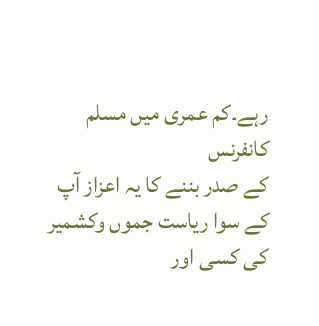رہے۔کم عمری میں مسلم کانفرنس
کے صدر بننے کا یہ اعزاز آپ کے سوا ریاست جموں وکشمیر کی کسی اور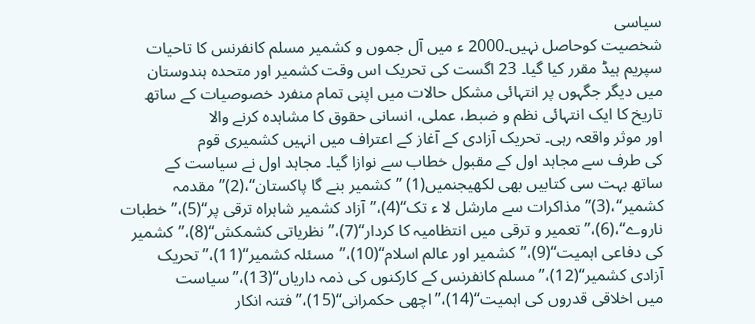سیاسی
شخصیت کوحاصل نہیں۔2000 ء میں آل جموں و کشمیر مسلم کانفرنس کا تاحیات
سپریم ہیڈ مقرر کیا گیا۔ 23 اگست کی تحریک اس وقت کشمیر اور متحدہ ہندوستان
میں دیگر جگہوں پر انتہائی مشکل حالات میں اپنی تمام منفرد خصوصیات کے ساتھ
تاریخ کا ایک انتہائی نظم و ضبط، عملی، انسانی حقوق کا مشاہدہ کرنے والا
اور موثر واقعہ رہی۔ تحریک آزادی کے آغاز کے اعتراف میں انہیں کشمیری قوم
کی طرف سے مجاہد اول کے مقبول خطاب سے نوازا گیا۔ مجاہد اول نے سیاست کے
ساتھ بہت سی کتابیں بھی لکھیجنمیں(1) ’’کشمیر بنے گا پاکستان‘‘،(2)’’مقدمہ
کشمیر‘‘،(3)’’مذاکرات سے مارشل لا ء تک‘‘(4)،’’آزاد کشمیر شاہراہ ترقی پر‘‘(5)،’’خطبات
ناروے‘‘،(6)،’’تعمیر و ترقی میں انتظامیہ کا کردار‘‘(7)،’’نظریاتی کشمکش‘‘(8)،’’کشمیر
کی دفاعی اہمیت‘‘(9)،’’کشمیر اور عالم اسلام‘‘(10)،’’مسئلہ کشمیر‘‘(11)،’’تحریک
آزادی کشمیر‘‘(12)،’’مسلم کانفرنس کے کارکنوں کی ذمہ داریاں‘‘(13)،’’سیاست
میں اخلاقی قدروں کی اہمیت‘‘(14)،’’اچھی حکمرانی‘‘(15)،’’فتنہ انکار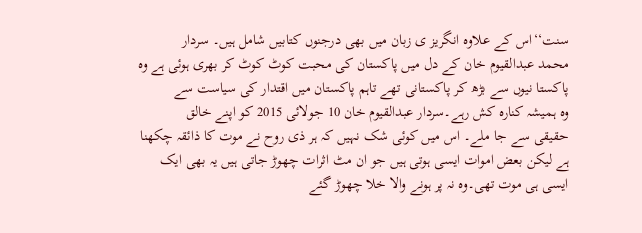سنت‘‘اس کے علاوہ انگریز ی زبان میں بھی درجنوں کتابیں شامل ہیں۔ سردار
محمد عبدالقیوم خان کے دل میں پاکستان کی محبت کوٹ کوٹ کر بھری ہوئی ہے وہ
پاکستا نیوں سے بڑھ کر پاکستانی تھے تاہم پاکستان میں اقتدار کی سیاست سے
وہ ہمیشہ کنارہ کش رہے۔سردار عبدالقیوم خان 10 جولائی 2015 کو اپنے خالق
حقیقی سے جا ملے۔ اس میں کوئی شک نہیں کہ ہر ذی روح نے موت کا ذائقہ چکھنا
ہے لیکن بعض اموات ایسی ہوتی ہیں جو ان مٹ اثرات چھوڑ جاتی ہیں یہ بھی ایک
ایسی ہی موت تھی۔وہ نہ پر ہونے والا خلا چھوڑ گئے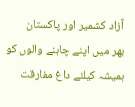آزاد کشمیر اور پاکستان
بھر میں اپنے چاہنے والوں کو ہمیشہ کیلئے داغ مفارقت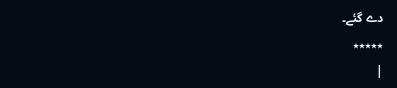دے گئے۔
٭٭٭٭٭
|